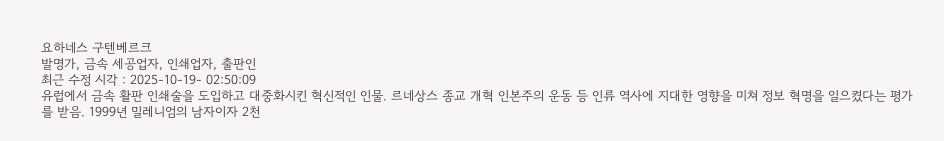요하네스 구텐베르크
발명가, 금속 세공업자, 인쇄업자, 출판인
최근 수정 시각 : 2025-10-19- 02:50:09
유럽에서 금속 활판 인쇄술을 도입하고 대중화시킨 혁신적인 인물. 르네상스 종교 개혁 인본주의 운동 등 인류 역사에 지대한 영향을 미쳐 정보 혁명을 일으켰다는 평가를 받음. 1999년 밀레니엄의 남자이자 2천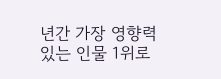년간 가장 영향력 있는 인물 1위로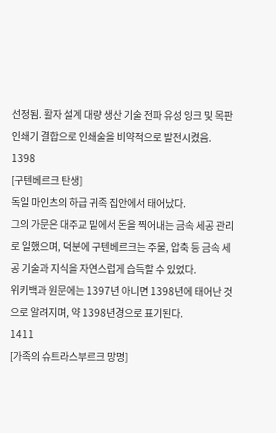선정됨. 활자 설계 대량 생산 기술 전파 유성 잉크 및 목판 인쇄기 결합으로 인쇄술을 비약적으로 발전시켰음.
1398
[구텐베르크 탄생]
독일 마인츠의 하급 귀족 집안에서 태어났다.
그의 가문은 대주교 밑에서 돈을 찍어내는 금속 세공 관리로 일했으며, 덕분에 구텐베르크는 주물, 압축 등 금속 세공 기술과 지식을 자연스럽게 습득할 수 있었다.
위키백과 원문에는 1397년 아니면 1398년에 태어난 것으로 알려지며, 약 1398년경으로 표기된다.
1411
[가족의 슈트라스부르크 망명]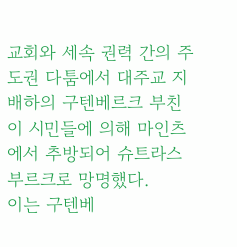교회와 세속 권력 간의 주도권 다툼에서 대주교 지배하의 구텐베르크 부친이 시민들에 의해 마인츠에서 추방되어 슈트라스부르크로 망명했다.
이는 구텐베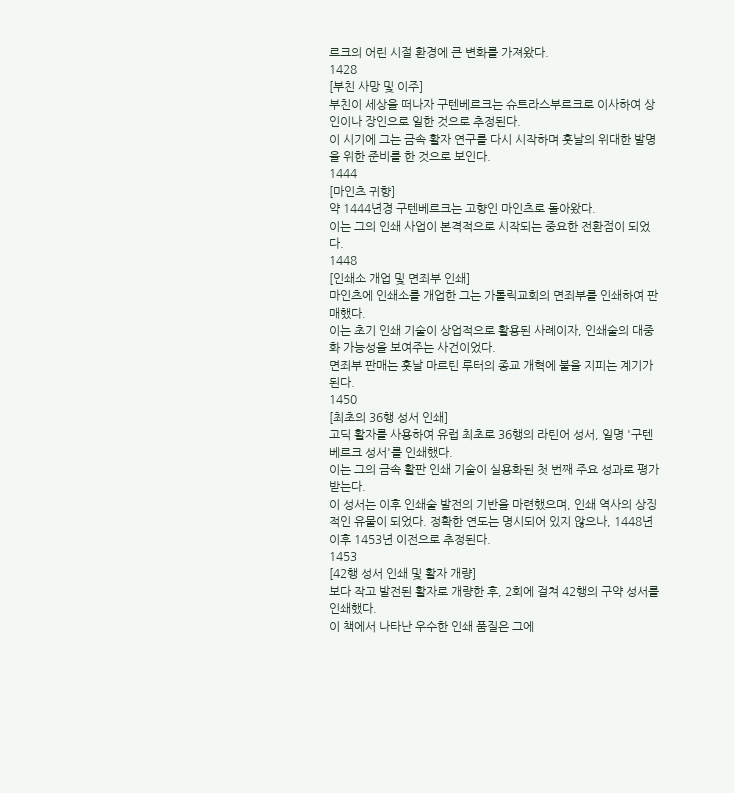르크의 어린 시절 환경에 큰 변화를 가져왔다.
1428
[부친 사망 및 이주]
부친이 세상을 떠나자 구텐베르크는 슈트라스부르크로 이사하여 상인이나 장인으로 일한 것으로 추정된다.
이 시기에 그는 금속 활자 연구를 다시 시작하며 훗날의 위대한 발명을 위한 준비를 한 것으로 보인다.
1444
[마인츠 귀향]
약 1444년경 구텐베르크는 고향인 마인츠로 돌아왔다.
이는 그의 인쇄 사업이 본격적으로 시작되는 중요한 전환점이 되었다.
1448
[인쇄소 개업 및 면죄부 인쇄]
마인츠에 인쇄소를 개업한 그는 가톨릭교회의 면죄부를 인쇄하여 판매했다.
이는 초기 인쇄 기술이 상업적으로 활용된 사례이자, 인쇄술의 대중화 가능성을 보여주는 사건이었다.
면죄부 판매는 훗날 마르틴 루터의 종교 개혁에 불을 지피는 계기가 된다.
1450
[최초의 36행 성서 인쇄]
고딕 활자를 사용하여 유럽 최초로 36행의 라틴어 성서, 일명 '구텐베르크 성서'를 인쇄했다.
이는 그의 금속 활판 인쇄 기술이 실용화된 첫 번째 주요 성과로 평가받는다.
이 성서는 이후 인쇄술 발전의 기반을 마련했으며, 인쇄 역사의 상징적인 유물이 되었다. 정확한 연도는 명시되어 있지 않으나, 1448년 이후 1453년 이전으로 추정된다.
1453
[42행 성서 인쇄 및 활자 개량]
보다 작고 발전된 활자로 개량한 후, 2회에 걸쳐 42행의 구약 성서를 인쇄했다.
이 책에서 나타난 우수한 인쇄 품질은 그에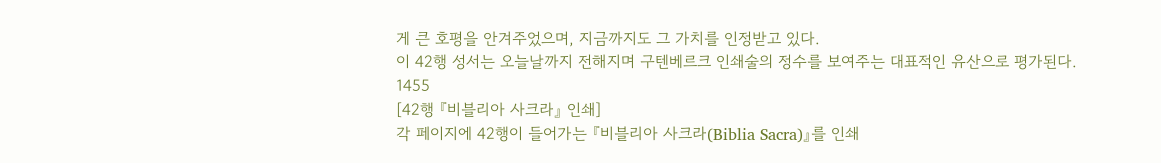게 큰 호평을 안겨주었으며, 지금까지도 그 가치를 인정받고 있다.
이 42행 성서는 오늘날까지 전해지며 구텐베르크 인쇄술의 정수를 보여주는 대표적인 유산으로 평가된다.
1455
[42행 『비블리아 사크라』 인쇄]
각 페이지에 42행이 들어가는 『비블리아 사크라(Biblia Sacra)』를 인쇄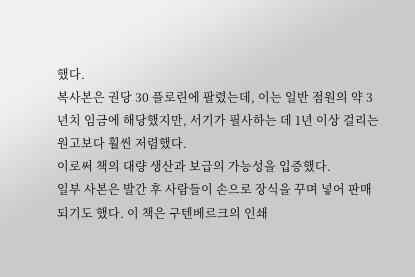했다.
복사본은 권당 30 플로린에 팔렸는데, 이는 일반 점원의 약 3년치 임금에 해당했지만, 서기가 필사하는 데 1년 이상 걸리는 원고보다 훨씬 저렴했다.
이로써 책의 대량 생산과 보급의 가능성을 입증했다.
일부 사본은 발간 후 사람들이 손으로 장식을 꾸며 넣어 판매되기도 했다. 이 책은 구텐베르크의 인쇄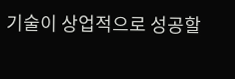기술이 상업적으로 성공할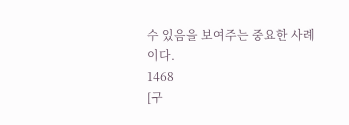수 있음을 보여주는 중요한 사례이다.
1468
[구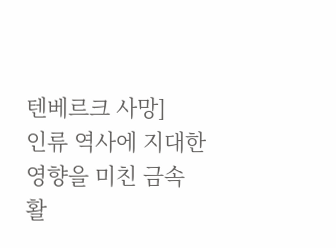텐베르크 사망]
인류 역사에 지대한 영향을 미친 금속 활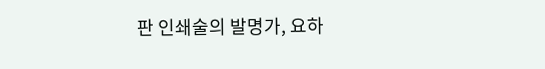판 인쇄술의 발명가, 요하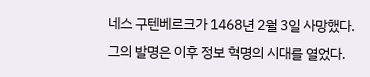네스 구텐베르크가 1468년 2월 3일 사망했다.
그의 발명은 이후 정보 혁명의 시대를 열었다.